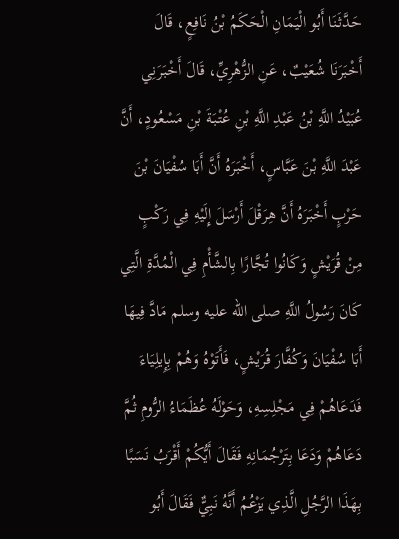حَدَّثَنَا أَبُو الْيَمَانِ الْحَكَمُ بْنُ نَافِعٍ، قَالَ أَخْبَرَنَا شُعَيْبٌ، عَنِ الزُّهْرِيِّ، قَالَ أَخْبَرَنِي عُبَيْدُ اللَّهِ بْنُ عَبْدِ اللَّهِ بْنِ عُتْبَةَ بْنِ مَسْعُودٍ، أَنَّ عَبْدَ اللَّهِ بْنَ عَبَّاسٍ، أَخْبَرَهُ أَنَّ أَبَا سُفْيَانَ بْنَ حَرْبٍ أَخْبَرَهُ أَنَّ هِرَقْلَ أَرْسَلَ إِلَيْهِ فِي رَكْبٍ مِنْ قُرَيْشٍ وَكَانُوا تُجَّارًا بِالشَّأْمِ فِي الْمُدَّةِ الَّتِي كَانَ رَسُولُ اللَّهِ صلى الله عليه وسلم مَادَّ فِيهَا أَبَا سُفْيَانَ وَكُفَّارَ قُرَيْشٍ، فَأَتَوْهُ وَهُمْ بِإِيلِيَاءَ فَدَعَاهُمْ فِي مَجْلِسِهِ، وَحَوْلَهُ عُظَمَاءُ الرُّومِ ثُمَّ دَعَاهُمْ وَدَعَا بِتَرْجُمَانِهِ فَقَالَ أَيُّكُمْ أَقْرَبُ نَسَبًا بِهَذَا الرَّجُلِ الَّذِي يَزْعُمُ أَنَّهُ نَبِيٌّ فَقَالَ أَبُو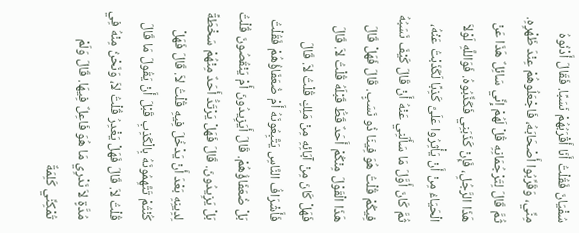سُفْيَانَ فَقُلْتُ أَنَا أَقْرَبُهُمْ نَسَبًا. فَقَالَ أَدْنُوهُ مِنِّي، وَقَرِّبُوا أَصْحَابَهُ، فَاجْعَلُوهُمْ عِنْدَ ظَهْرِهِ. ثُمَّ قَالَ لِتَرْجُمَانِهِ قُلْ لَهُمْ إِنِّي سَائِلٌ هَذَا عَنْ هَذَا الرَّجُلِ، فَإِنْ كَذَبَنِي فَكَذِّبُوهُ. فَوَاللَّهِ لَوْلاَ الْحَيَاءُ مِنْ أَنْ يَأْثِرُوا عَلَىَّ كَذِبًا لَكَذَبْتُ عَنْهُ، ثُمَّ كَانَ أَوَّلَ مَا سَأَلَنِي عَنْهُ أَنْ قَالَ كَيْفَ نَسَبُهُ فِيكُمْ قُلْتُ هُوَ فِينَا ذُو نَسَبٍ. قَالَ فَهَلْ قَالَ هَذَا الْقَوْلَ مِنْكُمْ أَحَدٌ قَطُّ قَبْلَهُ قُلْتُ لاَ. قَالَ فَهَلْ كَانَ مِنْ آبَائِهِ مِنْ مَلِكٍ قُلْتُ لاَ. قَالَ فَأَشْرَافُ النَّاسِ يَتَّبِعُونَهُ أَمْ ضُعَفَاؤُهُمْ فَقُلْتُ بَلْ ضُعَفَاؤُهُمْ. قَالَ أَيَزِيدُونَ أَمْ يَنْقُصُونَ قُلْتُ بَلْ يَزِيدُونَ. قَالَ فَهَلْ يَرْتَدُّ أَحَدٌ مِنْهُمْ سَخْطَةً لِدِينِهِ بَعْدَ أَنْ يَدْخُلَ فِيهِ قُلْتُ لاَ. قَالَ فَهَلْ كُنْتُمْ تَتَّهِمُونَهُ بِالْكَذِبِ قَبْلَ أَنْ يَقُولَ مَا قَالَ قُلْتُ لاَ. قَالَ فَهَلْ يَغْدِرُ قُلْتُ لاَ، وَنَحْنُ مِنْهُ فِي مُدَّةٍ لاَ نَدْرِي مَا هُوَ فَاعِلٌ فِيهَا. قَالَ وَلَمْ تُمْكِنِّي كَلِمَةٌ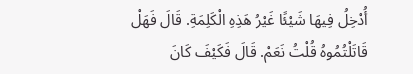أُدْخِلُ فِيهَا شَيْئًا غَيْرُ هَذِهِ الْكَلِمَةِ. قَالَ فَهَلْ قَاتَلْتُمُوهُ قُلْتُ نَعَمْ. قَالَ فَكَيْفَ كَانَ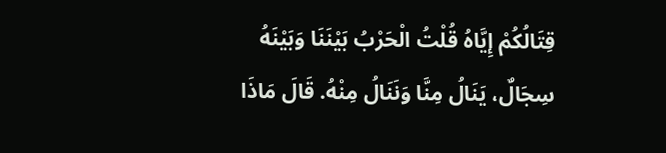قِتَالُكُمْ إِيَّاهُ قُلْتُ الْحَرْبُ بَيْنَنَا وَبَيْنَهُ سِجَالٌ، يَنَالُ مِنَّا وَنَنَالُ مِنْهُ. قَالَ مَاذَا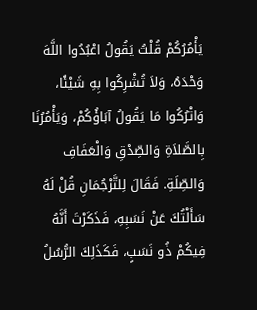يَأْمُرُكُمْ قُلْتُ يَقُولُ اعْبُدُوا اللَّهَ وَحْدَهُ، وَلاَ تُشْرِكُوا بِهِ شَيْئًا، وَاتْرُكُوا مَا يَقُولُ آبَاؤُكُمْ، وَيَأْمُرُنَا بِالصَّلاَةِ وَالصِّدْقِ وَالْعَفَافِ وَالصِّلَةِ. فَقَالَ لِلتَّرْجُمَانِ قُلْ لَهُ سَأَلْتُكَ عَنْ نَسَبِهِ، فَذَكَرْتَ أَنَّهُ فِيكُمْ ذُو نَسَبٍ، فَكَذَلِكَ الرُّسُلُ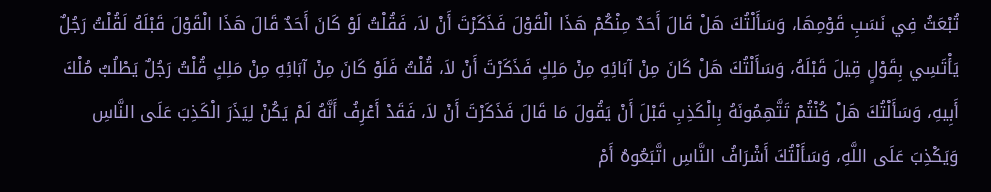تُبْعَثُ فِي نَسَبِ قَوْمِهَا، وَسَأَلْتُكَ هَلْ قَالَ أَحَدٌ مِنْكُمْ هَذَا الْقَوْلَ فَذَكَرْتَ أَنْ لاَ، فَقُلْتُ لَوْ كَانَ أَحَدٌ قَالَ هَذَا الْقَوْلَ قَبْلَهُ لَقُلْتُ رَجُلٌ يَأْتَسِي بِقَوْلٍ قِيلَ قَبْلَهُ، وَسَأَلْتُكَ هَلْ كَانَ مِنْ آبَائِهِ مِنْ مَلِكٍ فَذَكَرْتَ أَنْ لاَ، قُلْتُ فَلَوْ كَانَ مِنْ آبَائِهِ مِنْ مَلِكٍ قُلْتُ رَجُلٌ يَطْلُبُ مُلْكَ أَبِيهِ، وَسَأَلْتُكَ هَلْ كُنْتُمْ تَتَّهِمُونَهُ بِالْكَذِبِ قَبْلَ أَنْ يَقُولَ مَا قَالَ فَذَكَرْتَ أَنْ لاَ، فَقَدْ أَعْرِفُ أَنَّهُ لَمْ يَكُنْ لِيَذَرَ الْكَذِبَ عَلَى النَّاسِ وَيَكْذِبَ عَلَى اللَّهِ، وَسَأَلْتُكَ أَشْرَافُ النَّاسِ اتَّبَعُوهُ أَمْ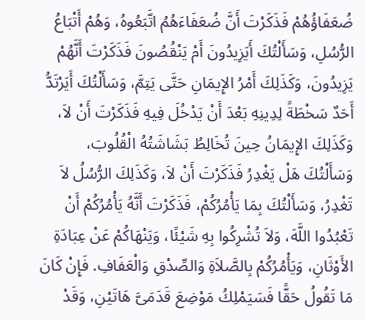ضُعَفَاؤُهُمْ فَذَكَرْتَ أَنَّ ضُعَفَاءَهُمُ اتَّبَعُوهُ، وَهُمْ أَتْبَاعُ الرُّسُلِ، وَسَأَلْتُكَ أَيَزِيدُونَ أَمْ يَنْقُصُونَ فَذَكَرْتَ أَنَّهُمْ يَزِيدُونَ، وَكَذَلِكَ أَمْرُ الإِيمَانِ حَتَّى يَتِمَّ، وَسَأَلْتُكَ أَيَرْتَدُّ أَحَدٌ سَخْطَةً لِدِينِهِ بَعْدَ أَنْ يَدْخُلَ فِيهِ فَذَكَرْتَ أَنْ لاَ، وَكَذَلِكَ الإِيمَانُ حِينَ تُخَالِطُ بَشَاشَتُهُ الْقُلُوبَ، وَسَأَلْتُكَ هَلْ يَغْدِرُ فَذَكَرْتَ أَنْ لاَ، وَكَذَلِكَ الرُّسُلُ لاَ تَغْدِرُ، وَسَأَلْتُكَ بِمَا يَأْمُرُكُمْ، فَذَكَرْتَ أَنَّهُ يَأْمُرُكُمْ أَنْ تَعْبُدُوا اللَّهَ، وَلاَ تُشْرِكُوا بِهِ شَيْئًا، وَيَنْهَاكُمْ عَنْ عِبَادَةِ الأَوْثَانِ، وَيَأْمُرُكُمْ بِالصَّلاَةِ وَالصِّدْقِ وَالْعَفَافِ. فَإِنْ كَانَ مَا تَقُولُ حَقًّا فَسَيَمْلِكُ مَوْضِعَ قَدَمَىَّ هَاتَيْنِ، وَقَدْ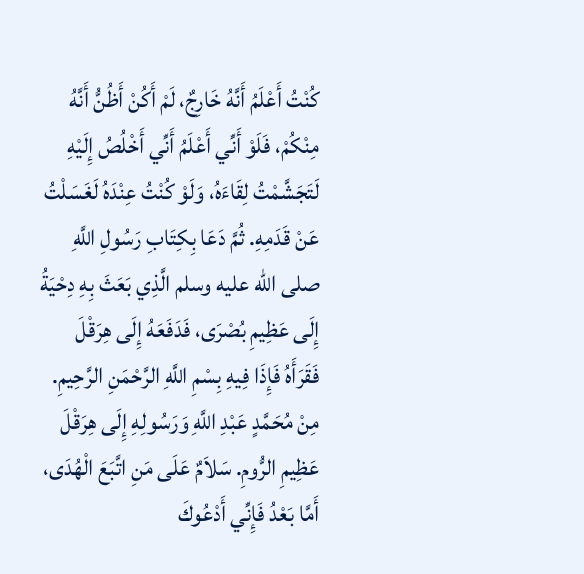كُنْتُ أَعْلَمُ أَنَّهُ خَارِجٌ، لَمْ أَكُنْ أَظُنُّ أَنَّهُ مِنْكُمْ، فَلَوْ أَنِّي أَعْلَمُ أَنِّي أَخْلُصُ إِلَيْهِ لَتَجَشَّمْتُ لِقَاءَهُ، وَلَوْ كُنْتُ عِنْدَهُ لَغَسَلْتُ عَنْ قَدَمِهِ. ثُمَّ دَعَا بِكِتَابِ رَسُولِ اللَّهِ صلى الله عليه وسلم الَّذِي بَعَثَ بِهِ دِحْيَةُ إِلَى عَظِيمِ بُصْرَى، فَدَفَعَهُ إِلَى هِرَقْلَ فَقَرَأَهُ فَإِذَا فِيهِ بِسْمِ اللَّهِ الرَّحْمَنِ الرَّحِيمِ. مِنْ مُحَمَّدٍ عَبْدِ اللَّهِ وَرَسُولِهِ إِلَى هِرَقْلَ عَظِيمِ الرُّومِ. سَلاَمٌ عَلَى مَنِ اتَّبَعَ الْهُدَى، أَمَّا بَعْدُ فَإِنِّي أَدْعُوكَ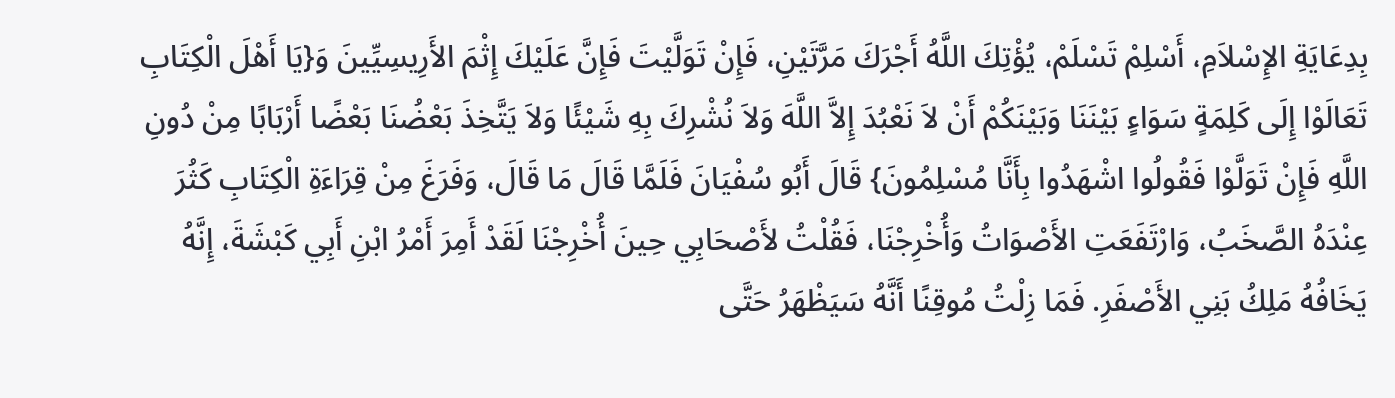بِدِعَايَةِ الإِسْلاَمِ، أَسْلِمْ تَسْلَمْ، يُؤْتِكَ اللَّهُ أَجْرَكَ مَرَّتَيْنِ، فَإِنْ تَوَلَّيْتَ فَإِنَّ عَلَيْكَ إِثْمَ الأَرِيسِيِّينَ وَ{يَا أَهْلَ الْكِتَابِ تَعَالَوْا إِلَى كَلِمَةٍ سَوَاءٍ بَيْنَنَا وَبَيْنَكُمْ أَنْ لاَ نَعْبُدَ إِلاَّ اللَّهَ وَلاَ نُشْرِكَ بِهِ شَيْئًا وَلاَ يَتَّخِذَ بَعْضُنَا بَعْضًا أَرْبَابًا مِنْ دُونِ اللَّهِ فَإِنْ تَوَلَّوْا فَقُولُوا اشْهَدُوا بِأَنَّا مُسْلِمُونَ} قَالَ أَبُو سُفْيَانَ فَلَمَّا قَالَ مَا قَالَ، وَفَرَغَ مِنْ قِرَاءَةِ الْكِتَابِ كَثُرَ عِنْدَهُ الصَّخَبُ، وَارْتَفَعَتِ الأَصْوَاتُ وَأُخْرِجْنَا، فَقُلْتُ لأَصْحَابِي حِينَ أُخْرِجْنَا لَقَدْ أَمِرَ أَمْرُ ابْنِ أَبِي كَبْشَةَ، إِنَّهُ يَخَافُهُ مَلِكُ بَنِي الأَصْفَرِ. فَمَا زِلْتُ مُوقِنًا أَنَّهُ سَيَظْهَرُ حَتَّى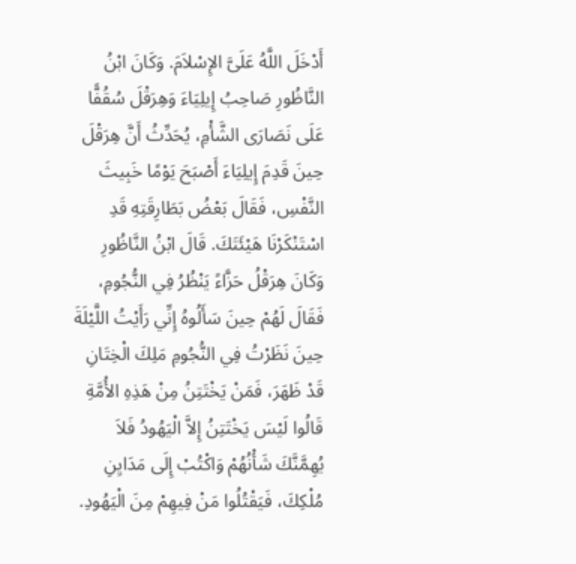أَدْخَلَ اللَّهُ عَلَىَّ الإِسْلاَمَ. وَكَانَ ابْنُ النَّاظُورِ صَاحِبُ إِيلِيَاءَ وَهِرَقْلَ سُقُفًّا عَلَى نَصَارَى الشَّأْمِ، يُحَدِّثُ أَنَّ هِرَقْلَ حِينَ قَدِمَ إِيلِيَاءَ أَصْبَحَ يَوْمًا خَبِيثَ النَّفْسِ، فَقَالَ بَعْضُ بَطَارِقَتِهِ قَدِ اسْتَنْكَرْنَا هَيْئَتَكَ. قَالَ ابْنُ النَّاظُورِ وَكَانَ هِرَقْلُ حَزَّاءً يَنْظُرُ فِي النُّجُومِ، فَقَالَ لَهُمْ حِينَ سَأَلُوهُ إِنِّي رَأَيْتُ اللَّيْلَةَ حِينَ نَظَرْتُ فِي النُّجُومِ مَلِكَ الْخِتَانِ قَدْ ظَهَرَ، فَمَنْ يَخْتَتِنُ مِنْ هَذِهِ الأُمَّةِ قَالُوا لَيْسَ يَخْتَتِنُ إِلاَّ الْيَهُودُ فَلاَ يُهِمَّنَّكَ شَأْنُهُمْ وَاكْتُبْ إِلَى مَدَايِنِ مُلْكِكَ، فَيَقْتُلُوا مَنْ فِيهِمْ مِنَ الْيَهُودِ.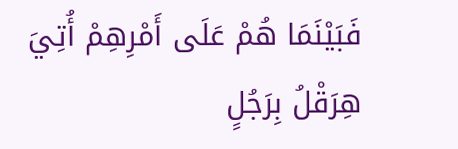فَبَيْنَمَا هُمْ عَلَى أَمْرِهِمْ أُتِيَ هِرَقْلُ بِرَجُلٍ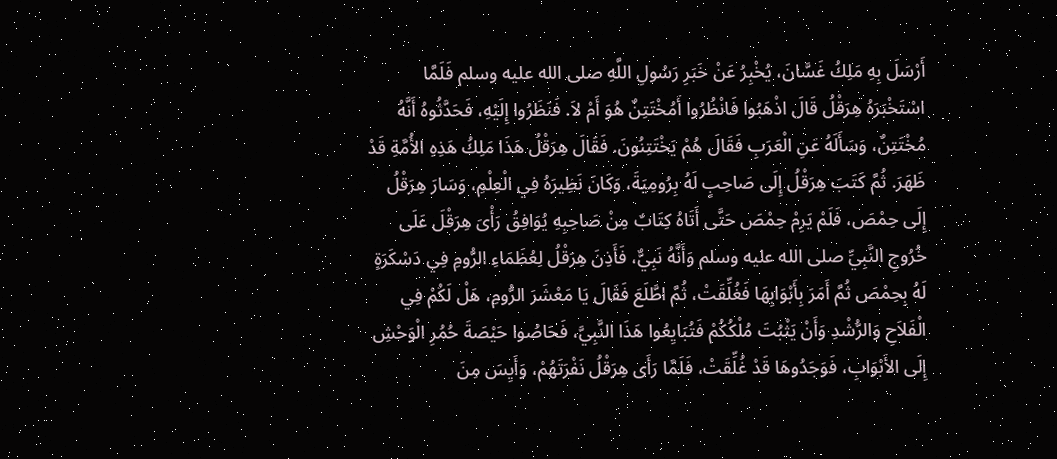أَرْسَلَ بِهِ مَلِكُ غَسَّانَ، يُخْبِرُ عَنْ خَبَرِ رَسُولِ اللَّهِ صلى الله عليه وسلم فَلَمَّا اسْتَخْبَرَهُ هِرَقْلُ قَالَ اذْهَبُوا فَانْظُرُوا أَمُخْتَتِنٌ هُوَ أَمْ لاَ. فَنَظَرُوا إِلَيْهِ، فَحَدَّثُوهُ أَنَّهُ مُخْتَتِنٌ، وَسَأَلَهُ عَنِ الْعَرَبِ فَقَالَ هُمْ يَخْتَتِنُونَ. فَقَالَ هِرَقْلُ هَذَا مَلِكُ هَذِهِ الأُمَّةِ قَدْ ظَهَرَ. ثُمَّ كَتَبَ هِرَقْلُ إِلَى صَاحِبٍ لَهُ بِرُومِيَةَ، وَكَانَ نَظِيرَهُ فِي الْعِلْمِ، وَسَارَ هِرَقْلُ إِلَى حِمْصَ، فَلَمْ يَرِمْ حِمْصَ حَتَّى أَتَاهُ كِتَابٌ مِنْ صَاحِبِهِ يُوَافِقُ رَأْىَ هِرَقْلَ عَلَى خُرُوجِ النَّبِيِّ صلى الله عليه وسلم وَأَنَّهُ نَبِيٌّ، فَأَذِنَ هِرَقْلُ لِعُظَمَاءِ الرُّومِ فِي دَسْكَرَةٍ لَهُ بِحِمْصَ ثُمَّ أَمَرَ بِأَبْوَابِهَا فَغُلِّقَتْ، ثُمَّ اطَّلَعَ فَقَالَ يَا مَعْشَرَ الرُّومِ، هَلْ لَكُمْ فِي الْفَلاَحِ وَالرُّشْدِ وَأَنْ يَثْبُتَ مُلْكُكُمْ فَتُبَايِعُوا هَذَا النَّبِيَّ، فَحَاصُوا حَيْصَةَ حُمُرِ الْوَحْشِ إِلَى الأَبْوَابِ، فَوَجَدُوهَا قَدْ غُلِّقَتْ، فَلَمَّا رَأَى هِرَقْلُ نَفْرَتَهُمْ، وَأَيِسَ مِنَ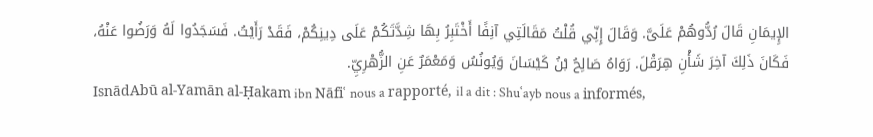الإِيمَانِ قَالَ رُدُّوهُمْ عَلَىَّ. وَقَالَ إِنِّي قُلْتُ مَقَالَتِي آنِفًا أَخْتَبِرُ بِهَا شِدَّتَكُمْ عَلَى دِينِكُمْ، فَقَدْ رَأَيْتُ. فَسَجَدُوا لَهُ وَرَضُوا عَنْهُ، فَكَانَ ذَلِكَ آخِرَ شَأْنِ هِرَقْلَ. رَوَاهُ صَالِحُ بْنُ كَيْسَانَ وَيُونُسُ وَمَعْمَرٌ عَنِ الزُّهْرِيِّ.
IsnādAbū al-Yamān al-Ḥakam ibn Nāfiʿ nous a rapporté, il a dit : Shuʿayb nous a informés,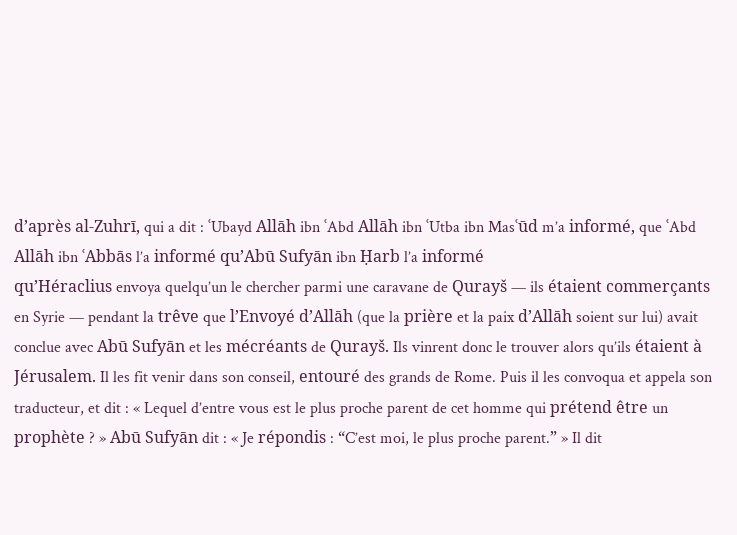d’après al-Zuhrī, qui a dit : ʿUbayd Allāh ibn ʿAbd Allāh ibn ʿUtba ibn Masʿūd m’a informé, que ʿAbd Allāh ibn ʿAbbās l’a informé qu’Abū Sufyān ibn Ḥarb l’a informé
qu’Héraclius envoya quelqu’un le chercher parmi une caravane de Qurayš — ils étaient commerçants en Syrie — pendant la trêve que l’Envoyé d’Allāh (que la prière et la paix d’Allāh soient sur lui) avait conclue avec Abū Sufyān et les mécréants de Qurayš. Ils vinrent donc le trouver alors qu’ils étaient à Jérusalem. Il les fit venir dans son conseil, entouré des grands de Rome. Puis il les convoqua et appela son traducteur, et dit : « Lequel d’entre vous est le plus proche parent de cet homme qui prétend être un prophète ? » Abū Sufyān dit : « Je répondis : “C’est moi, le plus proche parent.” » Il dit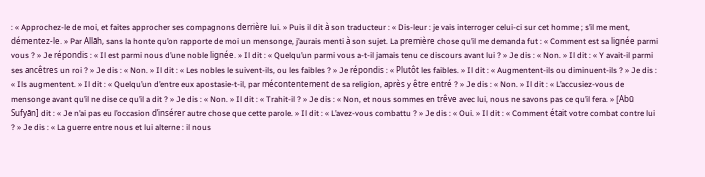: « Approchez-le de moi, et faites approcher ses compagnons derrière lui. » Puis il dit à son traducteur : « Dis-leur : je vais interroger celui-ci sur cet homme ; s’il me ment, démentez-le. » Par Allāh, sans la honte qu’on rapporte de moi un mensonge, j’aurais menti à son sujet. La première chose qu’il me demanda fut : « Comment est sa lignée parmi vous ? » Je répondis : « Il est parmi nous d’une noble lignée. » Il dit : « Quelqu’un parmi vous a-t-il jamais tenu ce discours avant lui ? » Je dis : « Non. » Il dit : « Y avait-il parmi ses ancêtres un roi ? » Je dis : « Non. » Il dit : « Les nobles le suivent-ils, ou les faibles ? » Je répondis : « Plutôt les faibles. » Il dit : « Augmentent-ils ou diminuent-ils ? » Je dis : « Ils augmentent. » Il dit : « Quelqu’un d’entre eux apostasie-t-il, par mécontentement de sa religion, après y être entré ? » Je dis : « Non. » Il dit : « L’accusiez-vous de mensonge avant qu’il ne dise ce qu’il a dit ? » Je dis : « Non. » Il dit : « Trahit-il ? » Je dis : « Non, et nous sommes en trêve avec lui, nous ne savons pas ce qu’il fera. » [Abū Sufyān] dit : « Je n’ai pas eu l’occasion d’insérer autre chose que cette parole. » Il dit : « L’avez-vous combattu ? » Je dis : « Oui. » Il dit : « Comment était votre combat contre lui ? » Je dis : « La guerre entre nous et lui alterne : il nous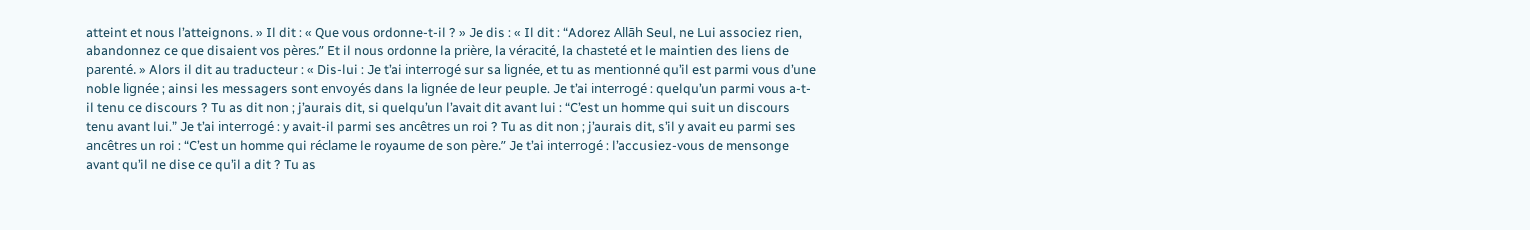atteint et nous l’atteignons. » Il dit : « Que vous ordonne-t-il ? » Je dis : « Il dit : “Adorez Allāh Seul, ne Lui associez rien, abandonnez ce que disaient vos pères.” Et il nous ordonne la prière, la véracité, la chasteté et le maintien des liens de parenté. » Alors il dit au traducteur : « Dis-lui : Je t’ai interrogé sur sa lignée, et tu as mentionné qu’il est parmi vous d’une noble lignée ; ainsi les messagers sont envoyés dans la lignée de leur peuple. Je t’ai interrogé : quelqu’un parmi vous a-t-il tenu ce discours ? Tu as dit non ; j’aurais dit, si quelqu’un l’avait dit avant lui : “C’est un homme qui suit un discours tenu avant lui.” Je t’ai interrogé : y avait-il parmi ses ancêtres un roi ? Tu as dit non ; j’aurais dit, s’il y avait eu parmi ses ancêtres un roi : “C’est un homme qui réclame le royaume de son père.” Je t’ai interrogé : l’accusiez-vous de mensonge avant qu’il ne dise ce qu’il a dit ? Tu as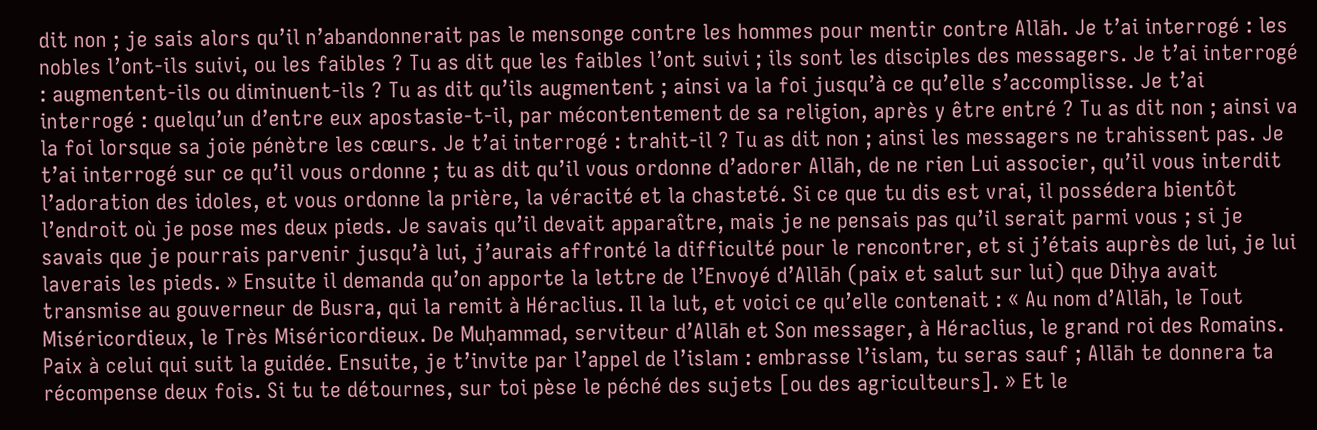dit non ; je sais alors qu’il n’abandonnerait pas le mensonge contre les hommes pour mentir contre Allāh. Je t’ai interrogé : les nobles l’ont-ils suivi, ou les faibles ? Tu as dit que les faibles l’ont suivi ; ils sont les disciples des messagers. Je t’ai interrogé : augmentent-ils ou diminuent-ils ? Tu as dit qu’ils augmentent ; ainsi va la foi jusqu’à ce qu’elle s’accomplisse. Je t’ai interrogé : quelqu’un d’entre eux apostasie-t-il, par mécontentement de sa religion, après y être entré ? Tu as dit non ; ainsi va la foi lorsque sa joie pénètre les cœurs. Je t’ai interrogé : trahit-il ? Tu as dit non ; ainsi les messagers ne trahissent pas. Je t’ai interrogé sur ce qu’il vous ordonne ; tu as dit qu’il vous ordonne d’adorer Allāh, de ne rien Lui associer, qu’il vous interdit l’adoration des idoles, et vous ordonne la prière, la véracité et la chasteté. Si ce que tu dis est vrai, il possédera bientôt l’endroit où je pose mes deux pieds. Je savais qu’il devait apparaître, mais je ne pensais pas qu’il serait parmi vous ; si je savais que je pourrais parvenir jusqu’à lui, j’aurais affronté la difficulté pour le rencontrer, et si j’étais auprès de lui, je lui laverais les pieds. » Ensuite il demanda qu’on apporte la lettre de l’Envoyé d’Allāh (paix et salut sur lui) que Diḥya avait transmise au gouverneur de Busra, qui la remit à Héraclius. Il la lut, et voici ce qu’elle contenait : « Au nom d’Allāh, le Tout Miséricordieux, le Très Miséricordieux. De Muḥammad, serviteur d’Allāh et Son messager, à Héraclius, le grand roi des Romains. Paix à celui qui suit la guidée. Ensuite, je t’invite par l’appel de l’islam : embrasse l’islam, tu seras sauf ; Allāh te donnera ta récompense deux fois. Si tu te détournes, sur toi pèse le péché des sujets [ou des agriculteurs]. » Et le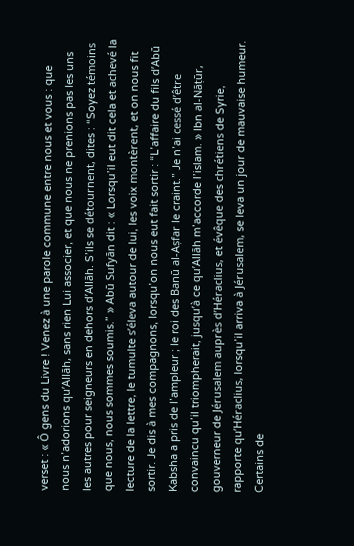verset : « Ô gens du Livre ! Venez à une parole commune entre nous et vous : que nous n’adorions qu’Allāh, sans rien Lui associer, et que nous ne prenions pas les uns les autres pour seigneurs en dehors d’Allāh. S’ils se détournent, dites : “Soyez témoins que nous, nous sommes soumis.” » Abū Sufyān dit : « Lorsqu’il eut dit cela et achevé la lecture de la lettre, le tumulte s’éleva autour de lui, les voix montèrent, et on nous fit sortir. Je dis à mes compagnons, lorsqu’on nous eut fait sortir : “L’affaire du fils d’Abū Kabsha a pris de l’ampleur ; le roi des Banū al-Aṣfar le craint.” Je n’ai cessé d’être convaincu qu’il triompherait, jusqu’à ce qu’Allāh m’accorde l’islam. » Ibn al-Nāṭūr, gouverneur de Jérusalem auprès d’Héraclius, et évêque des chrétiens de Syrie, rapporte qu’Héraclius, lorsqu’il arriva à Jérusalem, se leva un jour de mauvaise humeur. Certains de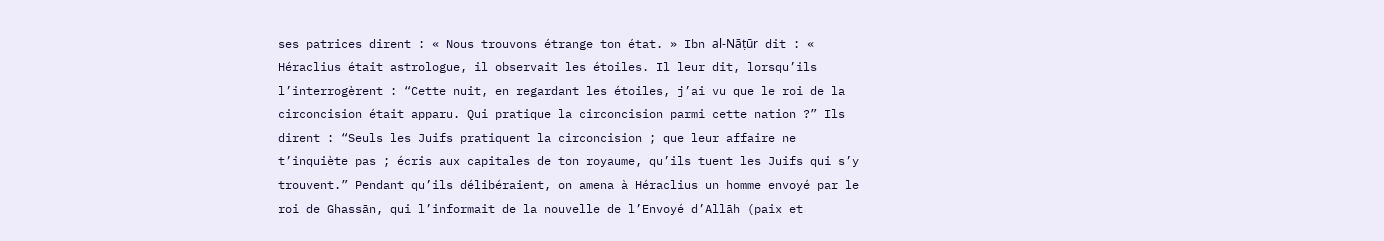ses patrices dirent : « Nous trouvons étrange ton état. » Ibn al-Nāṭūr dit : « Héraclius était astrologue, il observait les étoiles. Il leur dit, lorsqu’ils l’interrogèrent : “Cette nuit, en regardant les étoiles, j’ai vu que le roi de la circoncision était apparu. Qui pratique la circoncision parmi cette nation ?” Ils dirent : “Seuls les Juifs pratiquent la circoncision ; que leur affaire ne t’inquiète pas ; écris aux capitales de ton royaume, qu’ils tuent les Juifs qui s’y trouvent.” Pendant qu’ils délibéraient, on amena à Héraclius un homme envoyé par le roi de Ghassān, qui l’informait de la nouvelle de l’Envoyé d’Allāh (paix et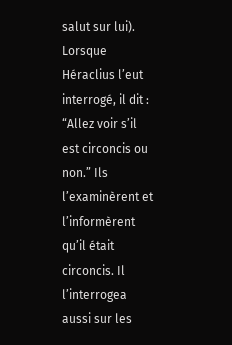salut sur lui). Lorsque Héraclius l’eut interrogé, il dit : “Allez voir s’il est circoncis ou non.” Ils l’examinèrent et l’informèrent qu’il était circoncis. Il l’interrogea aussi sur les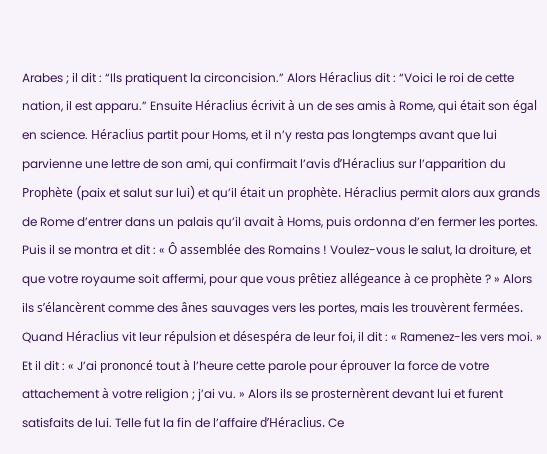Arabes ; il dit : “Ils pratiquent la circoncision.” Alors Héraclius dit : “Voici le roi de cette nation, il est apparu.” Ensuite Héraclius écrivit à un de ses amis à Rome, qui était son égal en science. Héraclius partit pour Homs, et il n’y resta pas longtemps avant que lui parvienne une lettre de son ami, qui confirmait l’avis d’Héraclius sur l’apparition du Prophète (paix et salut sur lui) et qu’il était un prophète. Héraclius permit alors aux grands de Rome d’entrer dans un palais qu’il avait à Homs, puis ordonna d’en fermer les portes. Puis il se montra et dit : « Ô assemblée des Romains ! Voulez-vous le salut, la droiture, et que votre royaume soit affermi, pour que vous prêtiez allégeance à ce prophète ? » Alors ils s’élancèrent comme des ânes sauvages vers les portes, mais les trouvèrent fermées. Quand Héraclius vit leur répulsion et désespéra de leur foi, il dit : « Ramenez-les vers moi. » Et il dit : « J’ai prononcé tout à l’heure cette parole pour éprouver la force de votre attachement à votre religion ; j’ai vu. » Alors ils se prosternèrent devant lui et furent satisfaits de lui. Telle fut la fin de l’affaire d’Héraclius. Ce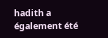hadith a également été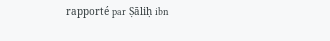rapporté par Ṣāliḥ ibn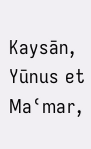Kaysān, Yūnus et Maʿmar,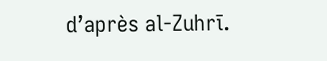d’après al-Zuhrī.